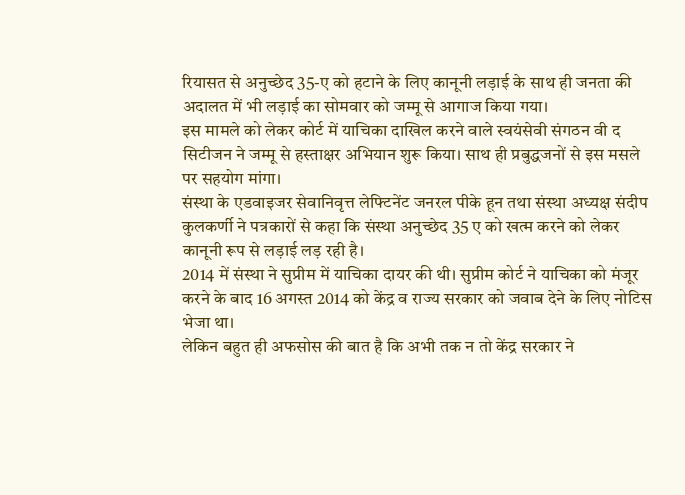रियासत से अनुच्छेद 35-ए को हटाने के लिए कानूनी लड़ाई के साथ ही जनता की अदालत में भी लड़ाई का सोमवार को जम्मू से आगाज किया गया।
इस मामले को लेकर कोर्ट में याचिका दाखिल करने वाले स्वयंसेवी संगठन वी द सिटीजन ने जम्मू से हस्ताक्षर अभियान शुरू किया। साथ ही प्रबुद्धजनों से इस मसले पर सहयोग मांगा।
संस्था के एडवाइजर सेवानिवृत्त लेफ्टिनेंट जनरल पीके हून तथा संस्था अध्यक्ष संदीप कुलकर्णी ने पत्रकारों से कहा कि संस्था अनुच्छेद 35 ए को खत्म करने को लेकर कानूनी रूप से लड़ाई लड़ रही है।
2014 में संस्था ने सुप्रीम में याचिका दायर की थी। सुप्रीम कोर्ट ने याचिका को मंजूर करने के बाद 16 अगस्त 2014 को केंद्र व राज्य सरकार को जवाब देने के लिए नोटिस भेजा था।
लेकिन बहुत ही अफसोस की बात है कि अभी तक न तो केंद्र सरकार ने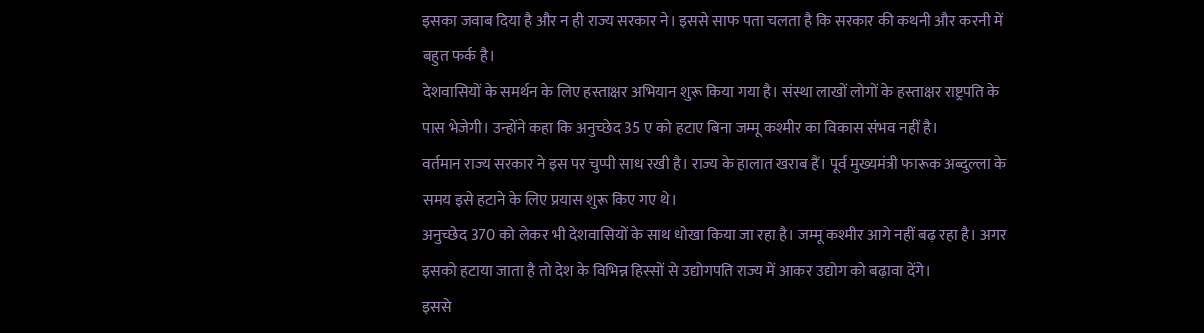इसका जवाब दिया है और न ही राज्य सरकार ने। इससे साफ पता चलता है कि सरकार की कथनी और करनी में बहुत फर्क है।
देशवासियों के समर्थन के लिए हस्ताक्षर अभियान शुरू किया गया है। संस्था लाखों लोगों के हस्ताक्षर राष्ट्रपति के पास भेजेगी। उन्होंने कहा कि अनुच्छेद 35 ए को हटाए बिना जम्मू कश्मीर का विकास संभव नहीं है।
वर्तमान राज्य सरकार ने इस पर चुप्पी साध रखी है। राज्य के हालात खराब हैं। पूर्व मुख्यमंत्री फारूक अब्दुल्ला के समय इसे हटाने के लिए प्रयास शुरू किए गए थे।
अनुच्छेद 370 को लेकर भी देशवासियों के साथ धोखा किया जा रहा है। जम्मू कश्मीर आगे नहीं बढ़ रहा है। अगर इसको हटाया जाता है तो देश के विभिन्न हिस्सों से उद्योगपति राज्य में आकर उद्योग को बढ़ावा देंगे।
इससे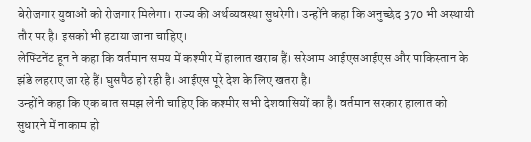बेरोजगार युवाओं को रोजगार मिलेगा। राज्य की अर्थव्यवस्था सुधरेगी। उन्होंने कहा कि अनुच्छेद 370 भी अस्थायी तौर पर है। इसको भी हटाया जाना चाहिए।
लेफ्टिनेंट हून ने कहा कि वर्तमान समय में कश्मीर में हालात खराब हैं। सरेआम आईएसआईएस और पाकिस्तान के झंडे लहराए जा रहे हैं। घुसपैठ हो रही है। आईएस पूरे देश के लिए खतरा है।
उन्होंने कहा कि एक बात समझ लेनी चाहिए कि कश्मीर सभी देशवासियों का है। वर्तमान सरकार हालात को सुधारने में नाकाम हो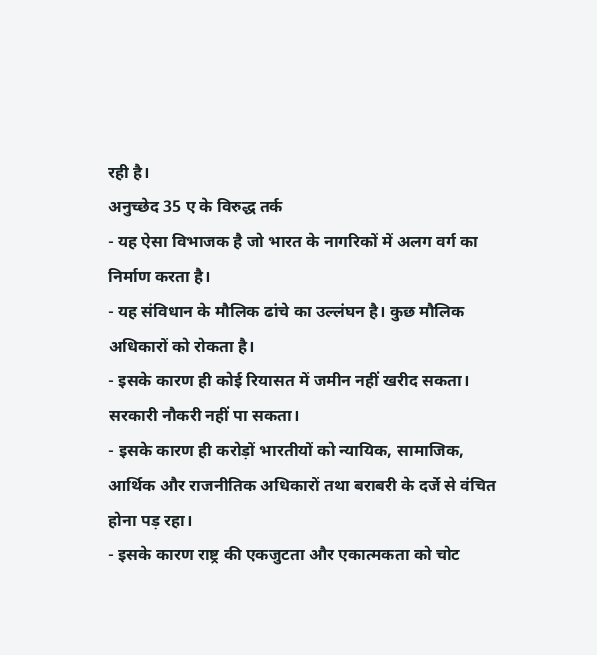रही है।
अनुच्छेद 35 ए के विरुद्ध तर्क
- यह ऐसा विभाजक है जो भारत के नागरिकों में अलग वर्ग का निर्माण करता है।
- यह संविधान के मौलिक ढांचे का उल्लंघन है। कुछ मौलिक अधिकारों को रोकता है।
- इसके कारण ही कोई रियासत में जमीन नहीं खरीद सकता। सरकारी नौकरी नहीं पा सकता।
- इसके कारण ही करोड़ों भारतीयों को न्यायिक, सामाजिक, आर्थिक और राजनीतिक अधिकारों तथा बराबरी के दर्जे से वंचित होना पड़ रहा।
- इसके कारण राष्ट्र की एकजुटता और एकात्मकता को चोट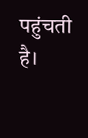पहुंचती है।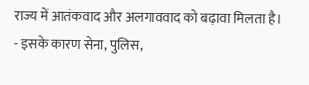राज्य में आतंकवाद और अलगाववाद को बढ़ावा मिलता है।
- इसके कारण सेना, पुलिस,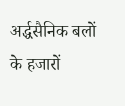अर्द्धसैनिक बलों के हजारों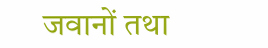जवानों तथा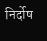निर्दोष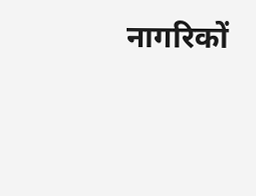नागरिकों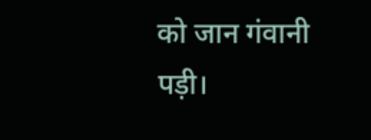को जान गंवानी पड़ी।